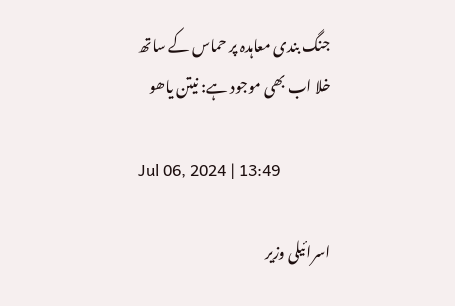جنگ بندی معاہدہ پر حماس کے ساتھ خلا اب بھی موجود ہے: نیتن یاھو

Jul 06, 2024 | 13:49

اسرائیلی وزیر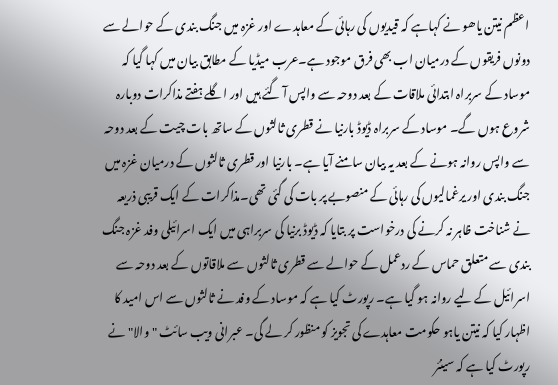اعظم نیتن یاھو نے کہاہے کہ قیدیوں کی رہائی کے معاہدے اور غزہ میں جنگ بندی کے حوالے سے دونوں فریقوں کے درمیان اب بھی فرق موجود ہے۔عرب میڈیا کے مطابق بیان میں کہا گیا کہ موساد کے سربراہ ابتدائی ملاقات کے بعد دوحہ سے واپس آ گئے ہیں اور اگلے ہفتے مذاکرات دوبارہ شروع ہوں گے۔ موساد کے سربراہ ڈیوڈ بارنیا نے قطری ثالثوں کے ساتھ بات چیت کے بعد دوحہ سے واپس روانہ ہونے کے بعد یہ بیان سامنے آیا ہے۔ بارنیا اور قطری ثالثوں کے درمیان غزہ میں جنگ بندی اور یرغمالیوں کی رہائی کے منصوبے پر بات کی گئی تھی۔مذاکرات کے ایک قریبی ذریعہ نے شناخت ظاہر نہ کرنے کی درخواست پر بتایا کہ ڈیوڈ برنیا کی سربراہی میں ایک اسرائیلی وفد غزہ جنگ بندی سے متعلق حماس کے ردعمل کے حوالے سے قطری ثالثوں سے ملاقاتوں کے بعد دوحہ سے اسرائیل کے لیے روانہ ہو گیا ہے۔ رپورٹ کیا ہے کہ موساد کے وفد نے ثالثوں سے اس امید کا اظہار کیا کہ نیتن یاہو حکومت معاہدے کی تجویز کو منظور کر لے گی۔ عبرانی ویب سائٹ "والا" نے رپورٹ کیا ہے کہ سینئر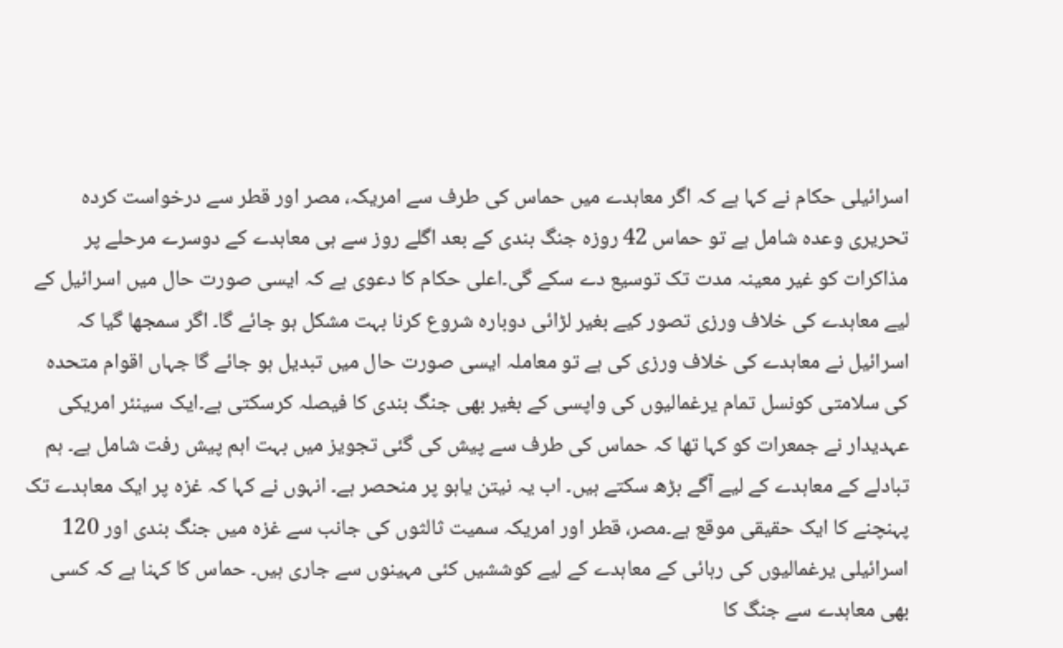اسرائیلی حکام نے کہا ہے کہ اگر معاہدے میں حماس کی طرف سے امریکہ، مصر اور قطر سے درخواست کردہ تحریری وعدہ شامل ہے تو حماس 42 روزہ جنگ بندی کے بعد اگلے روز سے ہی معاہدے کے دوسرے مرحلے پر مذاکرات کو غیر معینہ مدت تک توسیع دے سکے گی۔اعلی حکام کا دعوی ہے کہ ایسی صورت حال میں اسرائیل کے لیے معاہدے کی خلاف ورزی تصور کیے بغیر لڑائی دوبارہ شروع کرنا بہت مشکل ہو جائے گا۔ اگر سمجھا گیا کہ اسرائیل نے معاہدے کی خلاف ورزی کی ہے تو معاملہ ایسی صورت حال میں تبدیل ہو جائے گا جہاں اقوام متحدہ کی سلامتی کونسل تمام یرغمالیوں کی واپسی کے بغیر بھی جنگ بندی کا فیصلہ کرسکتی ہے۔ایک سینئر امریکی عہدیدار نے جمعرات کو کہا تھا کہ حماس کی طرف سے پیش کی گئی تجویز میں بہت اہم پیش رفت شامل ہے۔ ہم تبادلے کے معاہدے کے لیے آگے بڑھ سکتے ہیں۔ اب یہ نیتن یاہو پر منحصر ہے۔ انہوں نے کہا کہ غزہ پر ایک معاہدے تک پہنچنے کا ایک حقیقی موقع ہے۔مصر، قطر اور امریکہ سمیت ثالثوں کی جانب سے غزہ میں جنگ بندی اور 120 اسرائیلی یرغمالیوں کی رہائی کے معاہدے کے لیے کوششیں کئی مہینوں سے جاری ہیں۔ حماس کا کہنا ہے کہ کسی بھی معاہدے سے جنگ کا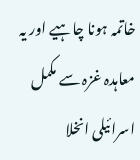خاتمہ ہونا چاہیے اور یہ معاہدہ غزہ سے مکمل اسرائیلی انخلا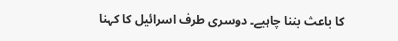کا باعث بننا چاہیے۔ دوسری طرف اسرائیل کا کہنا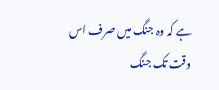ہے کہ وہ جنگ میں صرف اس وقت تک جنگ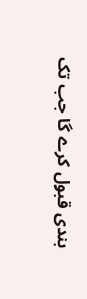بندی قبول کرے گا جب تک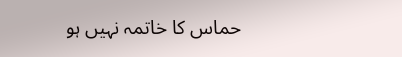حماس کا خاتمہ نہیں ہو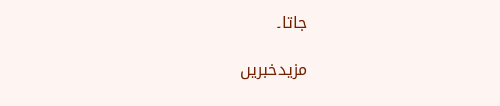جاتا۔

مزیدخبریں